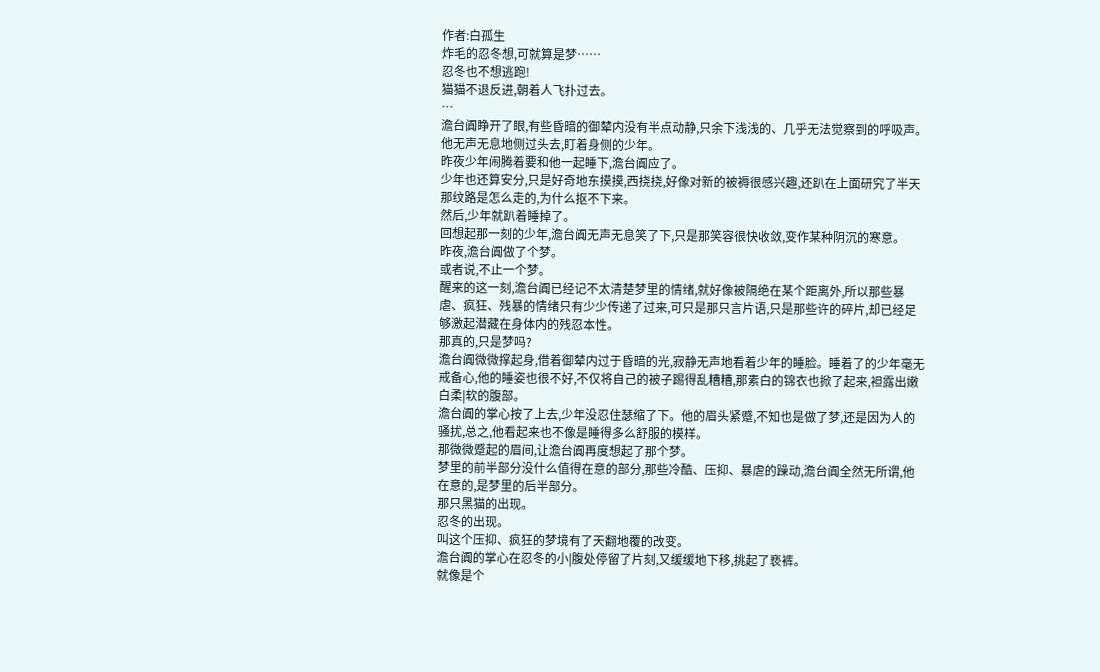作者:白孤生
炸毛的忍冬想,可就算是梦……
忍冬也不想逃跑!
猫猫不退反进,朝着人飞扑过去。
…
澹台阗睁开了眼,有些昏暗的御辇内没有半点动静,只余下浅浅的、几乎无法觉察到的呼吸声。他无声无息地侧过头去,盯着身侧的少年。
昨夜少年闹腾着要和他一起睡下,澹台阗应了。
少年也还算安分,只是好奇地东摸摸,西挠挠,好像对新的被褥很感兴趣,还趴在上面研究了半天那纹路是怎么走的,为什么抠不下来。
然后,少年就趴着睡掉了。
回想起那一刻的少年,澹台阗无声无息笑了下,只是那笑容很快收敛,变作某种阴沉的寒意。
昨夜,澹台阗做了个梦。
或者说,不止一个梦。
醒来的这一刻,澹台阗已经记不太清楚梦里的情绪,就好像被隔绝在某个距离外,所以那些暴虐、疯狂、残暴的情绪只有少少传递了过来,可只是那只言片语,只是那些许的碎片,却已经足够激起潜藏在身体内的残忍本性。
那真的,只是梦吗?
澹台阗微微撑起身,借着御辇内过于昏暗的光,寂静无声地看着少年的睡脸。睡着了的少年毫无戒备心,他的睡姿也很不好,不仅将自己的被子踢得乱糟糟,那素白的锦衣也掀了起来,袒露出嫩白柔|软的腹部。
澹台阗的掌心按了上去,少年没忍住瑟缩了下。他的眉头紧蹙,不知也是做了梦,还是因为人的骚扰,总之,他看起来也不像是睡得多么舒服的模样。
那微微蹙起的眉间,让澹台阗再度想起了那个梦。
梦里的前半部分没什么值得在意的部分,那些冷酷、压抑、暴虐的躁动,澹台阗全然无所谓,他在意的,是梦里的后半部分。
那只黑猫的出现。
忍冬的出现。
叫这个压抑、疯狂的梦境有了天翻地覆的改变。
澹台阗的掌心在忍冬的小|腹处停留了片刻,又缓缓地下移,挑起了亵裤。
就像是个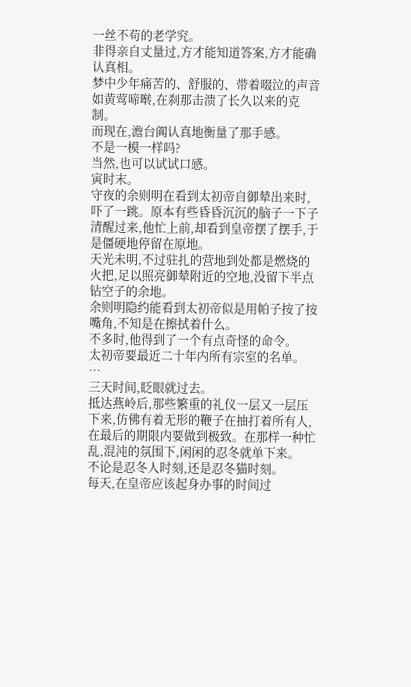一丝不苟的老学究。
非得亲自丈量过,方才能知道答案,方才能确认真相。
梦中少年痛苦的、舒服的、带着啜泣的声音如黄莺啼啭,在刹那击溃了长久以来的克制。
而现在,澹台阗认真地衡量了那手感。
不是一模一样吗?
当然,也可以试试口感。
寅时末。
守夜的余则明在看到太初帝自御辇出来时,吓了一跳。原本有些昏昏沉沉的脑子一下子清醒过来,他忙上前,却看到皇帝摆了摆手,于是僵硬地停留在原地。
天光未明,不过驻扎的营地到处都是燃烧的火把,足以照亮御辇附近的空地,没留下半点钻空子的余地。
余则明隐约能看到太初帝似是用帕子按了按嘴角,不知是在擦拭着什么。
不多时,他得到了一个有点奇怪的命令。
太初帝要最近二十年内所有宗室的名单。
…
三天时间,眨眼就过去。
抵达燕岭后,那些繁重的礼仪一层又一层压下来,仿佛有着无形的鞭子在抽打着所有人,在最后的期限内要做到极致。在那样一种忙乱,混沌的氛围下,闲闲的忍冬就单下来。
不论是忍冬人时刻,还是忍冬猫时刻。
每天,在皇帝应该起身办事的时间过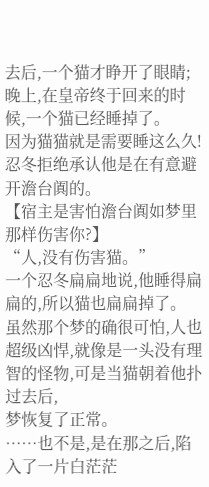去后,一个猫才睁开了眼睛;晚上,在皇帝终于回来的时候,一个猫已经睡掉了。
因为猫猫就是需要睡这么久!
忍冬拒绝承认他是在有意避开澹台阗的。
【宿主是害怕澹台阗如梦里那样伤害你?】
“人,没有伤害猫。”
一个忍冬扁扁地说,他睡得扁扁的,所以猫也扁扁掉了。
虽然那个梦的确很可怕,人也超级凶悍,就像是一头没有理智的怪物,可是当猫朝着他扑过去后,
梦恢复了正常。
……也不是,是在那之后,陷入了一片白茫茫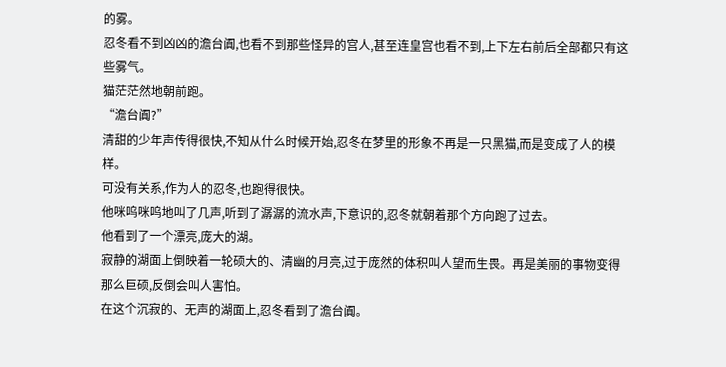的雾。
忍冬看不到凶凶的澹台阗,也看不到那些怪异的宫人,甚至连皇宫也看不到,上下左右前后全部都只有这些雾气。
猫茫茫然地朝前跑。
“澹台阗?”
清甜的少年声传得很快,不知从什么时候开始,忍冬在梦里的形象不再是一只黑猫,而是变成了人的模样。
可没有关系,作为人的忍冬,也跑得很快。
他咪呜咪呜地叫了几声,听到了潺潺的流水声,下意识的,忍冬就朝着那个方向跑了过去。
他看到了一个漂亮,庞大的湖。
寂静的湖面上倒映着一轮硕大的、清幽的月亮,过于庞然的体积叫人望而生畏。再是美丽的事物变得那么巨硕,反倒会叫人害怕。
在这个沉寂的、无声的湖面上,忍冬看到了澹台阗。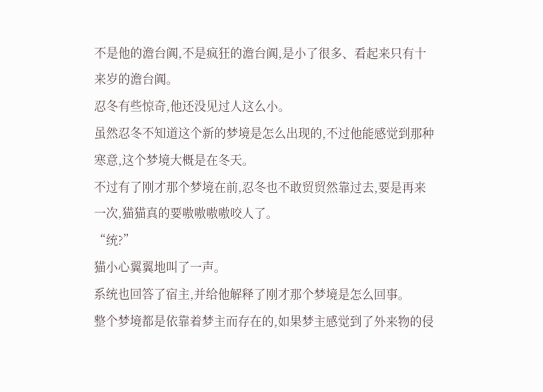不是他的澹台阗,不是疯狂的澹台阗,是小了很多、看起来只有十来岁的澹台阗。
忍冬有些惊奇,他还没见过人这么小。
虽然忍冬不知道这个新的梦境是怎么出现的,不过他能感觉到那种寒意,这个梦境大概是在冬天。
不过有了刚才那个梦境在前,忍冬也不敢贸贸然靠过去,要是再来一次,猫猫真的要嗷嗷嗷嗷咬人了。
“统?”
猫小心翼翼地叫了一声。
系统也回答了宿主,并给他解释了刚才那个梦境是怎么回事。
整个梦境都是依靠着梦主而存在的,如果梦主感觉到了外来物的侵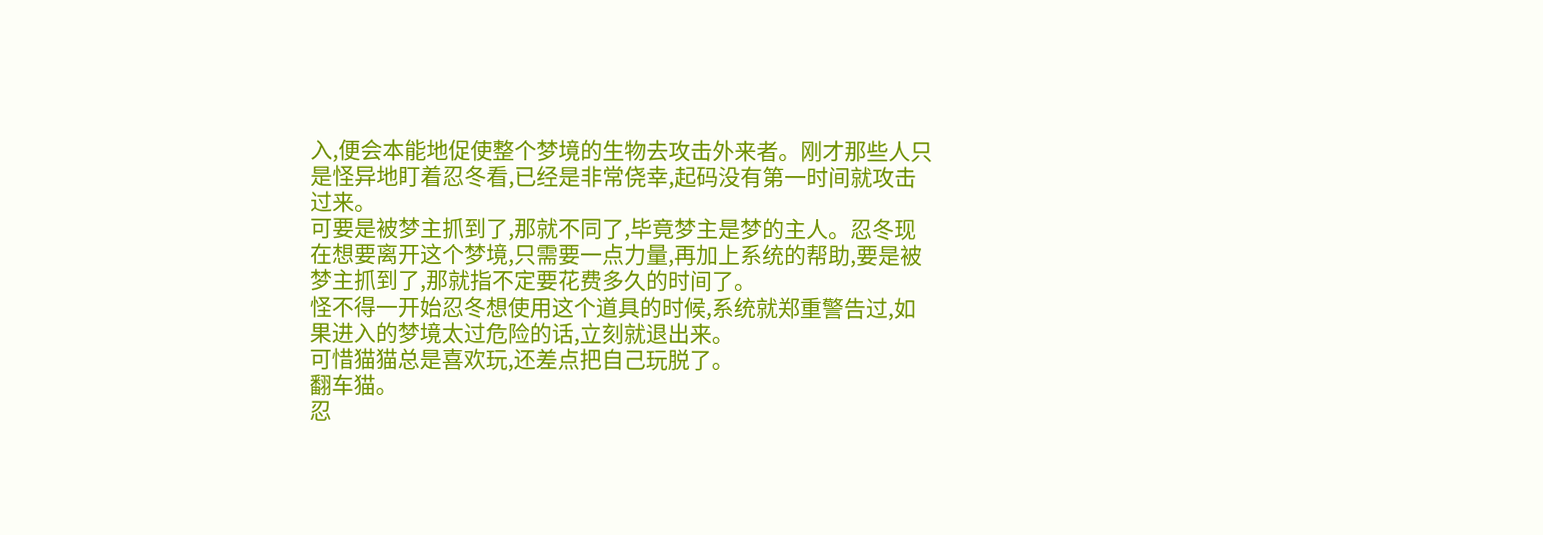入,便会本能地促使整个梦境的生物去攻击外来者。刚才那些人只是怪异地盯着忍冬看,已经是非常侥幸,起码没有第一时间就攻击过来。
可要是被梦主抓到了,那就不同了,毕竟梦主是梦的主人。忍冬现在想要离开这个梦境,只需要一点力量,再加上系统的帮助,要是被梦主抓到了,那就指不定要花费多久的时间了。
怪不得一开始忍冬想使用这个道具的时候,系统就郑重警告过,如果进入的梦境太过危险的话,立刻就退出来。
可惜猫猫总是喜欢玩,还差点把自己玩脱了。
翻车猫。
忍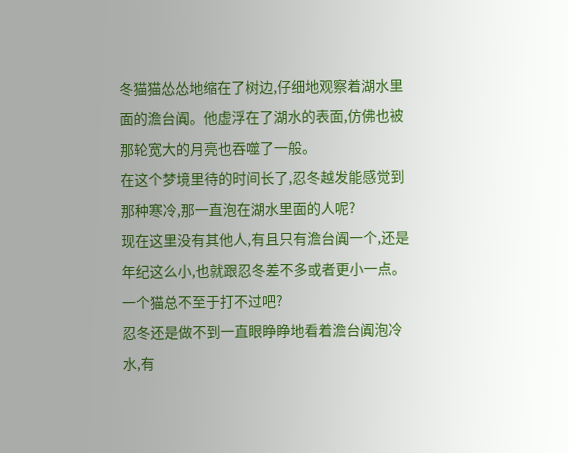冬猫猫怂怂地缩在了树边,仔细地观察着湖水里面的澹台阗。他虚浮在了湖水的表面,仿佛也被那轮宽大的月亮也吞噬了一般。
在这个梦境里待的时间长了,忍冬越发能感觉到那种寒冷,那一直泡在湖水里面的人呢?
现在这里没有其他人,有且只有澹台阗一个,还是年纪这么小,也就跟忍冬差不多或者更小一点。一个猫总不至于打不过吧?
忍冬还是做不到一直眼睁睁地看着澹台阗泡冷水,有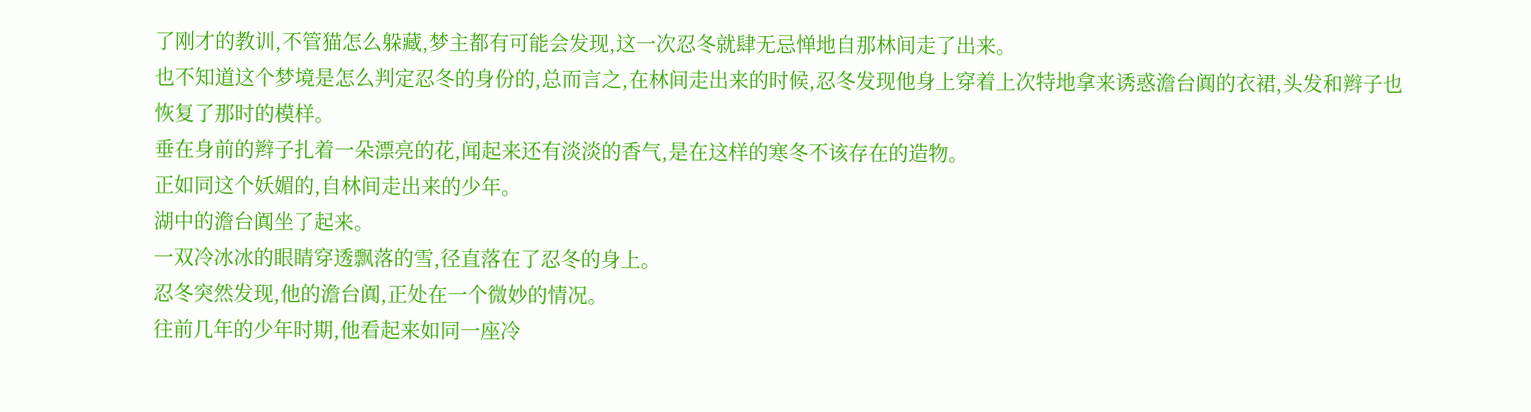了刚才的教训,不管猫怎么躲藏,梦主都有可能会发现,这一次忍冬就肆无忌惮地自那林间走了出来。
也不知道这个梦境是怎么判定忍冬的身份的,总而言之,在林间走出来的时候,忍冬发现他身上穿着上次特地拿来诱惑澹台阗的衣裙,头发和辫子也恢复了那时的模样。
垂在身前的辫子扎着一朵漂亮的花,闻起来还有淡淡的香气,是在这样的寒冬不该存在的造物。
正如同这个妖媚的,自林间走出来的少年。
湖中的澹台阗坐了起来。
一双冷冰冰的眼睛穿透飘落的雪,径直落在了忍冬的身上。
忍冬突然发现,他的澹台阗,正处在一个微妙的情况。
往前几年的少年时期,他看起来如同一座冷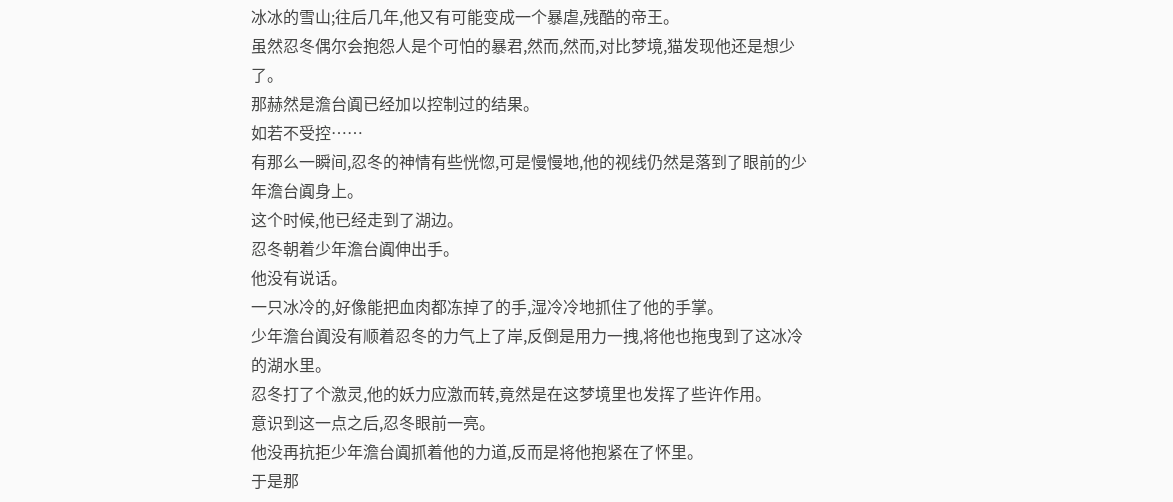冰冰的雪山;往后几年,他又有可能变成一个暴虐,残酷的帝王。
虽然忍冬偶尔会抱怨人是个可怕的暴君,然而,然而,对比梦境,猫发现他还是想少了。
那赫然是澹台阗已经加以控制过的结果。
如若不受控……
有那么一瞬间,忍冬的神情有些恍惚,可是慢慢地,他的视线仍然是落到了眼前的少年澹台阗身上。
这个时候,他已经走到了湖边。
忍冬朝着少年澹台阗伸出手。
他没有说话。
一只冰冷的,好像能把血肉都冻掉了的手,湿冷冷地抓住了他的手掌。
少年澹台阗没有顺着忍冬的力气上了岸,反倒是用力一拽,将他也拖曳到了这冰冷的湖水里。
忍冬打了个激灵,他的妖力应激而转,竟然是在这梦境里也发挥了些许作用。
意识到这一点之后,忍冬眼前一亮。
他没再抗拒少年澹台阗抓着他的力道,反而是将他抱紧在了怀里。
于是那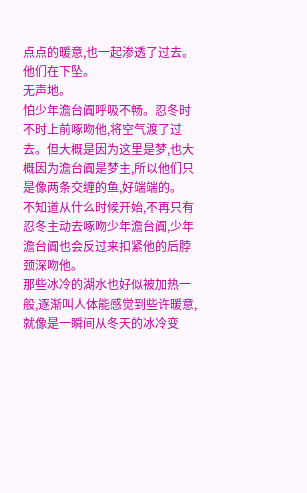点点的暖意,也一起渗透了过去。
他们在下坠。
无声地。
怕少年澹台阗呼吸不畅。忍冬时不时上前啄吻他,将空气渡了过去。但大概是因为这里是梦,也大概因为澹台阗是梦主,所以他们只是像两条交缠的鱼,好端端的。
不知道从什么时候开始,不再只有忍冬主动去啄吻少年澹台阗,少年澹台阗也会反过来扣紧他的后脖颈深吻他。
那些冰冷的湖水也好似被加热一般,逐渐叫人体能感觉到些许暖意,就像是一瞬间从冬天的冰冷变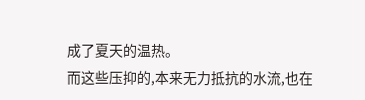成了夏天的温热。
而这些压抑的,本来无力抵抗的水流,也在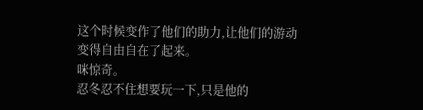这个时候变作了他们的助力,让他们的游动变得自由自在了起来。
咪惊奇。
忍冬忍不住想要玩一下,只是他的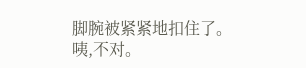脚腕被紧紧地扣住了。
咦,不对。